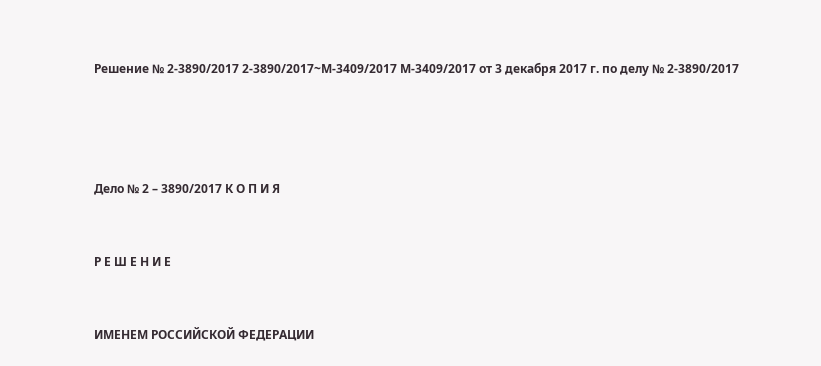Решение № 2-3890/2017 2-3890/2017~М-3409/2017 М-3409/2017 от 3 декабря 2017 г. по делу № 2-3890/2017




Дело № 2 – 3890/2017 К О П И Я


Р Е Ш Е Н И Е


ИМЕНЕМ РОССИЙСКОЙ ФЕДЕРАЦИИ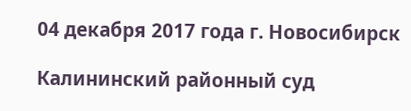04 декабря 2017 года г. Новосибирск

Калининский районный суд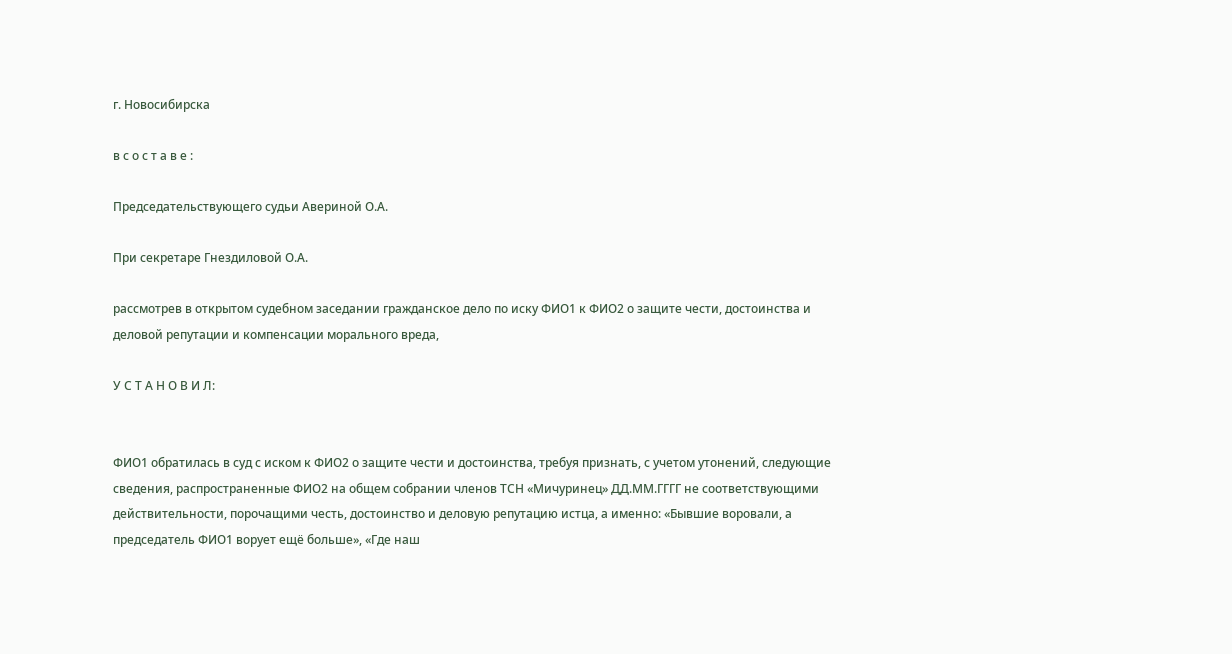г. Новосибирска

в с о с т а в е :

Председательствующего судьи Авериной О.А.

При секретаре Гнездиловой О.А.

рассмотрев в открытом судебном заседании гражданское дело по иску ФИО1 к ФИО2 о защите чести, достоинства и деловой репутации и компенсации морального вреда,

У С Т А Н О В И Л:


ФИО1 обратилась в суд с иском к ФИО2 о защите чести и достоинства, требуя признать, с учетом утонений, следующие сведения, распространенные ФИО2 на общем собрании членов ТСН «Мичуринец» ДД.ММ.ГГГГ не соответствующими действительности, порочащими честь, достоинство и деловую репутацию истца, а именно: «Бывшие воровали, а председатель ФИО1 ворует ещё больше», «Где наш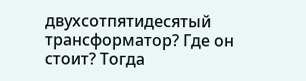двухсотпятидесятый трансформатор? Где он стоит? Тогда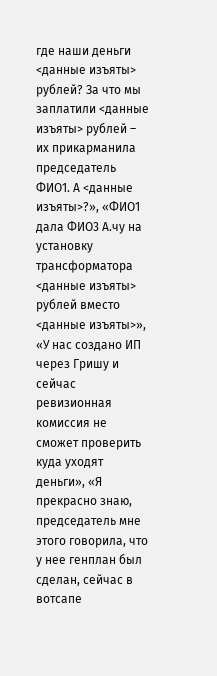где наши деньги <данные изъяты> рублей? За что мы заплатили <данные изъяты> рублей – их прикарманила председатель ФИО1. А <данные изъяты>?», «ФИО1 дала ФИО3 А.чу на установку трансформатора <данные изъяты> рублей вместо <данные изъяты>», «У нас создано ИП через Гришу и сейчас ревизионная комиссия не сможет проверить куда уходят деньги», «Я прекрасно знаю, председатель мне этого говорила, что у нее генплан был сделан, сейчас в вотсапе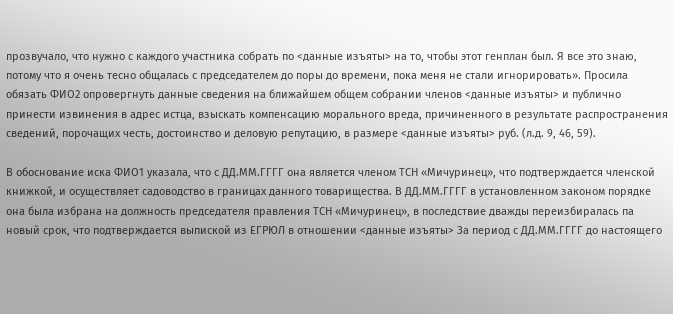прозвучало, что нужно с каждого участника собрать по <данные изъяты> на то, чтобы этот генплан был. Я все это знаю, потому что я очень тесно общалась с председателем до поры до времени, пока меня не стали игнорировать». Просила обязать ФИО2 опровергнуть данные сведения на ближайшем общем собрании членов <данные изъяты> и публично принести извинения в адрес истца, взыскать компенсацию морального вреда, причиненного в результате распространения сведений, порочащих честь, достоинство и деловую репутацию, в размере <данные изъяты> руб. (л.д. 9, 46, 59).

В обоснование иска ФИО1 указала, что с ДД.ММ.ГГГГ она является членом ТСН «Мичуринец», что подтверждается членской книжкой, и осуществляет садоводство в границах данного товарищества. В ДД.ММ.ГГГГ в установленном законом порядке она была избрана на должность председателя правления ТСН «Мичуринец», в последствие дважды переизбиралась па новый срок, что подтверждается выпиской из ЕГРЮЛ в отношении <данные изъяты> За период с ДД.ММ.ГГГГ до настоящего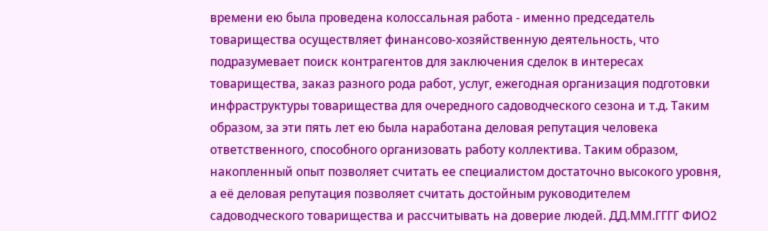времени ею была проведена колоссальная работа - именно председатель товарищества осуществляет финансово-хозяйственную деятельность, что подразумевает поиск контрагентов для заключения сделок в интересах товарищества, заказ разного рода работ, услуг, ежегодная организация подготовки инфраструктуры товарищества для очередного садоводческого сезона и т.д. Таким образом, за эти пять лет ею была наработана деловая репутация человека ответственного, способного организовать работу коллектива. Таким образом, накопленный опыт позволяет считать ее специалистом достаточно высокого уровня, а её деловая репутация позволяет считать достойным руководителем садоводческого товарищества и рассчитывать на доверие людей. ДД.ММ.ГГГГ ФИО2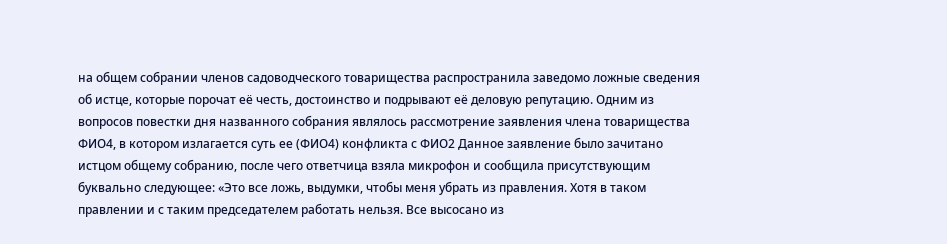на общем собрании членов садоводческого товарищества распространила заведомо ложные сведения об истце, которые порочат её честь, достоинство и подрывают её деловую репутацию. Одним из вопросов повестки дня названного собрания являлось рассмотрение заявления члена товарищества ФИО4, в котором излагается суть ее (ФИО4) конфликта с ФИО2 Данное заявление было зачитано истцом общему собранию, после чего ответчица взяла микрофон и сообщила присутствующим буквально следующее: «Это все ложь, выдумки, чтобы меня убрать из правления. Хотя в таком правлении и с таким председателем работать нельзя. Все высосано из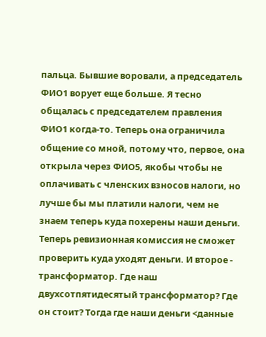пальца. Бывшие воровали, а председатель ФИО1 ворует еще больше. Я тесно общалась с председателем правления ФИО1 когда-то. Теперь она ограничила общение со мной, потому что, первое, она открыла через ФИО5, якобы чтобы не оплачивать с членских взносов налоги, но лучше бы мы платили налоги, чем не знаем теперь куда похерены наши деньги. Теперь ревизионная комиссия не сможет проверить куда уходят деньги. И второе - трансформатор. Где наш двухсотпятидесятый трансформатор? Где он стоит? Тогда где наши деньги <данные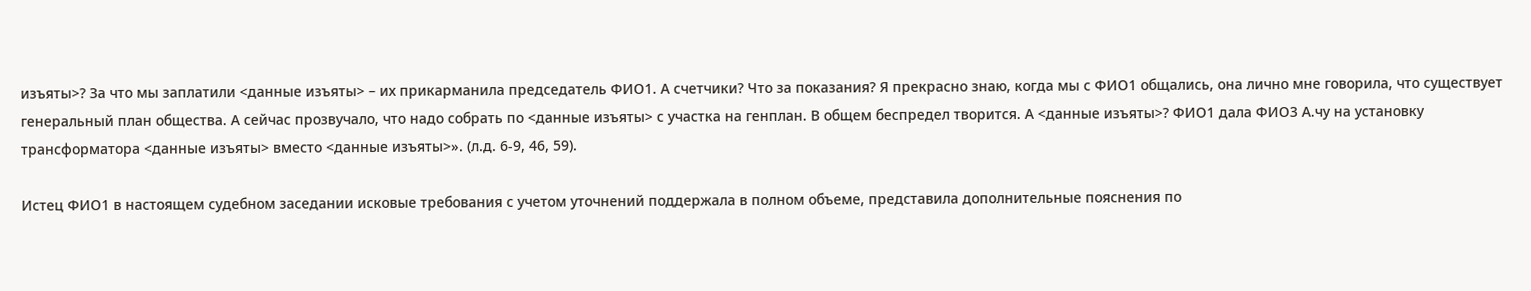изъяты>? За что мы заплатили <данные изъяты> – их прикарманила председатель ФИО1. А счетчики? Что за показания? Я прекрасно знаю, когда мы с ФИО1 общались, она лично мне говорила, что существует генеральный план общества. А сейчас прозвучало, что надо собрать по <данные изъяты> с участка на генплан. В общем беспредел творится. А <данные изъяты>? ФИО1 дала ФИО3 А.чу на установку трансформатора <данные изъяты> вместо <данные изъяты>». (л.д. 6-9, 46, 59).

Истец ФИО1 в настоящем судебном заседании исковые требования с учетом уточнений поддержала в полном объеме, представила дополнительные пояснения по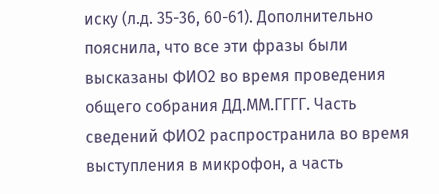иску (л.д. 35-36, 60-61). Дополнительно пояснила, что все эти фразы были высказаны ФИО2 во время проведения общего собрания ДД.ММ.ГГГГ. Часть сведений ФИО2 распространила во время выступления в микрофон, а часть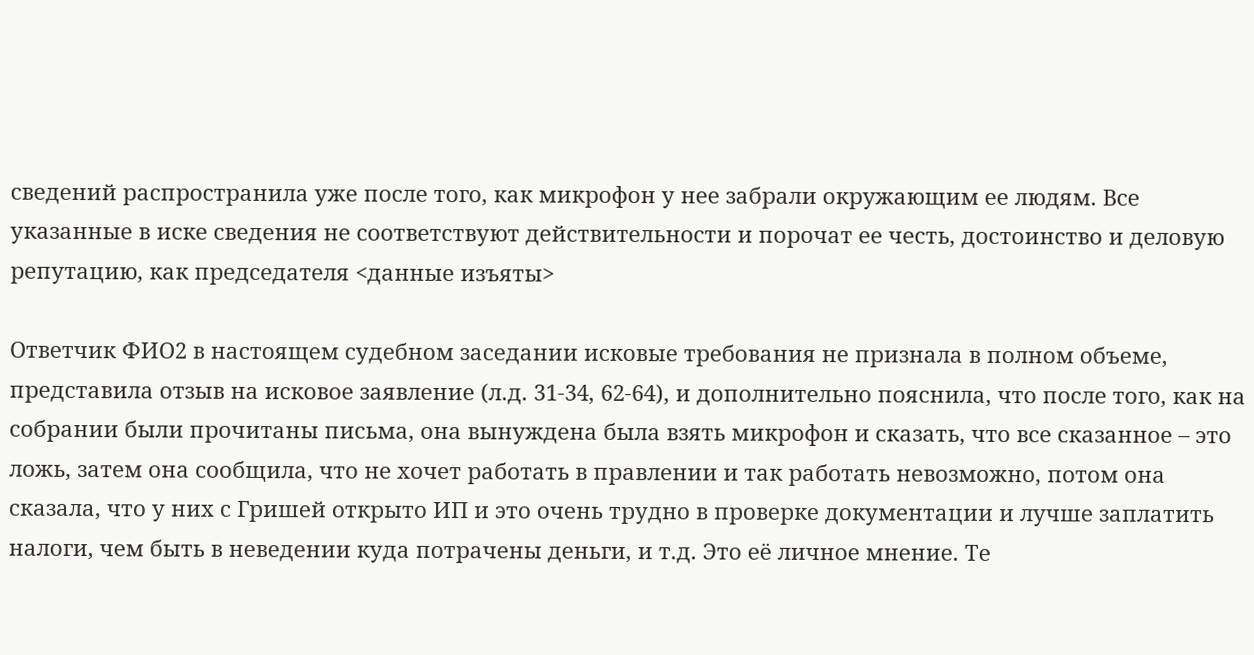сведений распространила уже после того, как микрофон у нее забрали окружающим ее людям. Все указанные в иске сведения не соответствуют действительности и порочат ее честь, достоинство и деловую репутацию, как председателя <данные изъяты>

Ответчик ФИО2 в настоящем судебном заседании исковые требования не признала в полном объеме, представила отзыв на исковое заявление (л.д. 31-34, 62-64), и дополнительно пояснила, что после того, как на собрании были прочитаны письма, она вынуждена была взять микрофон и сказать, что все сказанное – это ложь, затем она сообщила, что не хочет работать в правлении и так работать невозможно, потом она сказала, что у них с Гришей открыто ИП и это очень трудно в проверке документации и лучше заплатить налоги, чем быть в неведении куда потрачены деньги, и т.д. Это её личное мнение. Те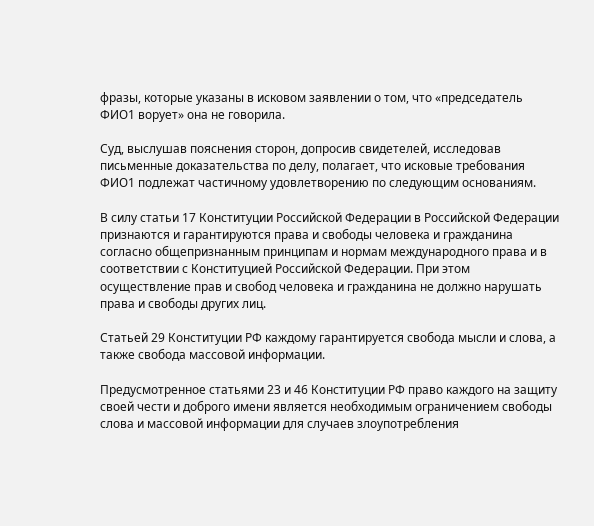фразы, которые указаны в исковом заявлении о том, что «председатель ФИО1 ворует» она не говорила.

Суд, выслушав пояснения сторон, допросив свидетелей, исследовав письменные доказательства по делу, полагает, что исковые требования ФИО1 подлежат частичному удовлетворению по следующим основаниям.

В силу статьи 17 Конституции Российской Федерации в Российской Федерации признаются и гарантируются права и свободы человека и гражданина согласно общепризнанным принципам и нормам международного права и в соответствии с Конституцией Российской Федерации. При этом осуществление прав и свобод человека и гражданина не должно нарушать права и свободы других лиц.

Статьей 29 Конституции РФ каждому гарантируется свобода мысли и слова, а также свобода массовой информации.

Предусмотренное статьями 23 и 46 Конституции РФ право каждого на защиту своей чести и доброго имени является необходимым ограничением свободы слова и массовой информации для случаев злоупотребления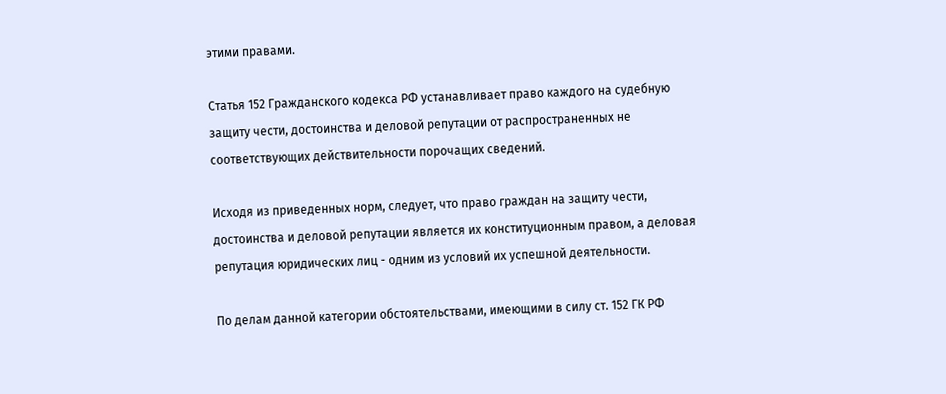этими правами.

Статья 152 Гражданского кодекса РФ устанавливает право каждого на судебную защиту чести, достоинства и деловой репутации от распространенных не соответствующих действительности порочащих сведений.

Исходя из приведенных норм, следует, что право граждан на защиту чести, достоинства и деловой репутации является их конституционным правом, а деловая репутация юридических лиц - одним из условий их успешной деятельности.

По делам данной категории обстоятельствами, имеющими в силу ст. 152 ГК РФ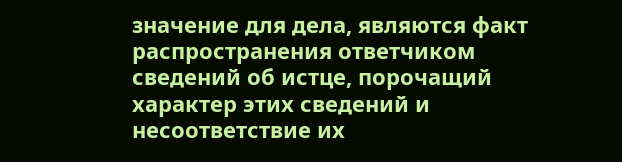значение для дела, являются факт распространения ответчиком сведений об истце, порочащий характер этих сведений и несоответствие их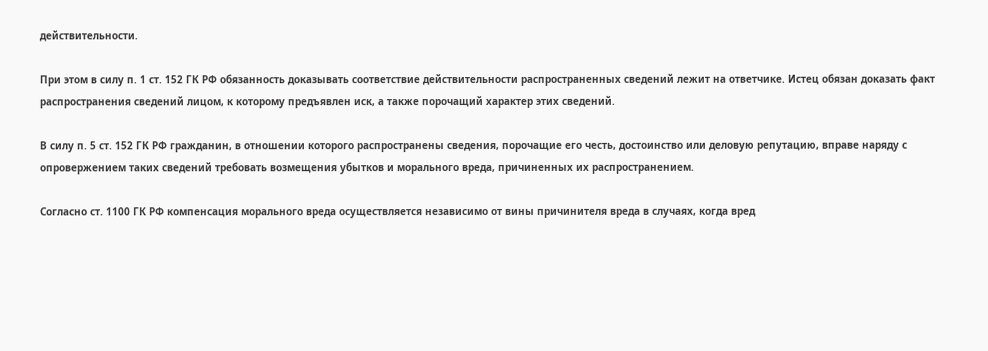действительности.

При этом в силу п. 1 ст. 152 ГК РФ обязанность доказывать соответствие действительности распространенных сведений лежит на ответчике. Истец обязан доказать факт распространения сведений лицом, к которому предъявлен иск, а также порочащий характер этих сведений.

В силу п. 5 ст. 152 ГК РФ гражданин, в отношении которого распространены сведения, порочащие его честь, достоинство или деловую репутацию, вправе наряду с опровержением таких сведений требовать возмещения убытков и морального вреда, причиненных их распространением.

Согласно ст. 1100 ГК РФ компенсация морального вреда осуществляется независимо от вины причинителя вреда в случаях, когда вред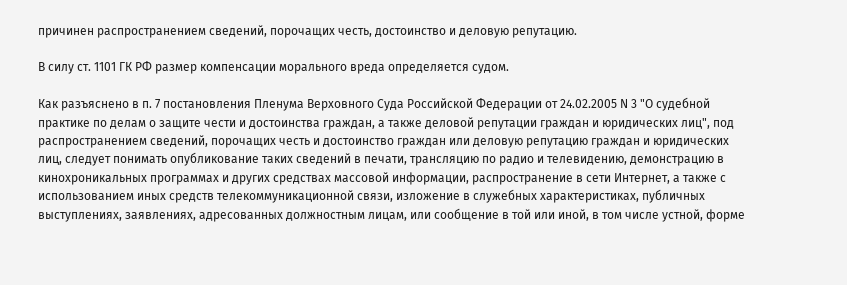причинен распространением сведений, порочащих честь, достоинство и деловую репутацию.

В силу ст. 1101 ГК РФ размер компенсации морального вреда определяется судом.

Как разъяснено в п. 7 постановления Пленума Верховного Суда Российской Федерации от 24.02.2005 N 3 "О судебной практике по делам о защите чести и достоинства граждан, а также деловой репутации граждан и юридических лиц", под распространением сведений, порочащих честь и достоинство граждан или деловую репутацию граждан и юридических лиц, следует понимать опубликование таких сведений в печати, трансляцию по радио и телевидению, демонстрацию в кинохроникальных программах и других средствах массовой информации, распространение в сети Интернет, а также с использованием иных средств телекоммуникационной связи, изложение в служебных характеристиках, публичных выступлениях, заявлениях, адресованных должностным лицам, или сообщение в той или иной, в том числе устной, форме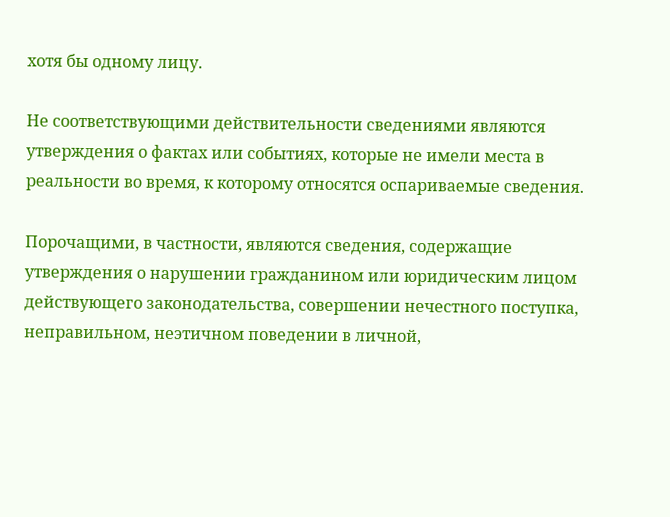хотя бы одному лицу.

Не соответствующими действительности сведениями являются утверждения о фактах или событиях, которые не имели места в реальности во время, к которому относятся оспариваемые сведения.

Порочащими, в частности, являются сведения, содержащие утверждения о нарушении гражданином или юридическим лицом действующего законодательства, совершении нечестного поступка, неправильном, неэтичном поведении в личной,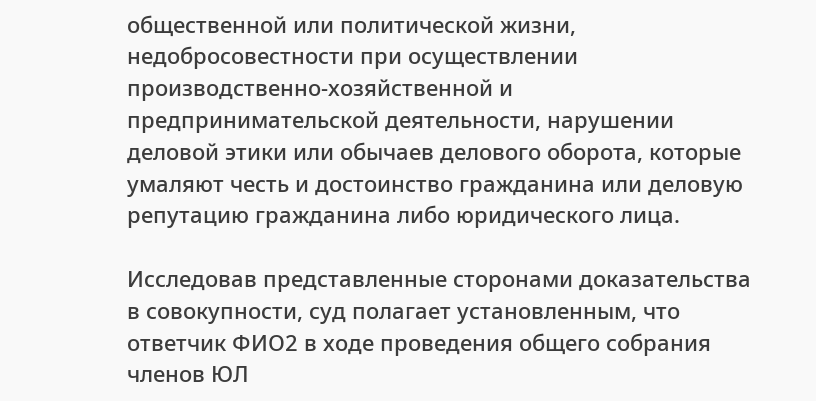общественной или политической жизни, недобросовестности при осуществлении производственно-хозяйственной и предпринимательской деятельности, нарушении деловой этики или обычаев делового оборота, которые умаляют честь и достоинство гражданина или деловую репутацию гражданина либо юридического лица.

Исследовав представленные сторонами доказательства в совокупности, суд полагает установленным, что ответчик ФИО2 в ходе проведения общего собрания членов ЮЛ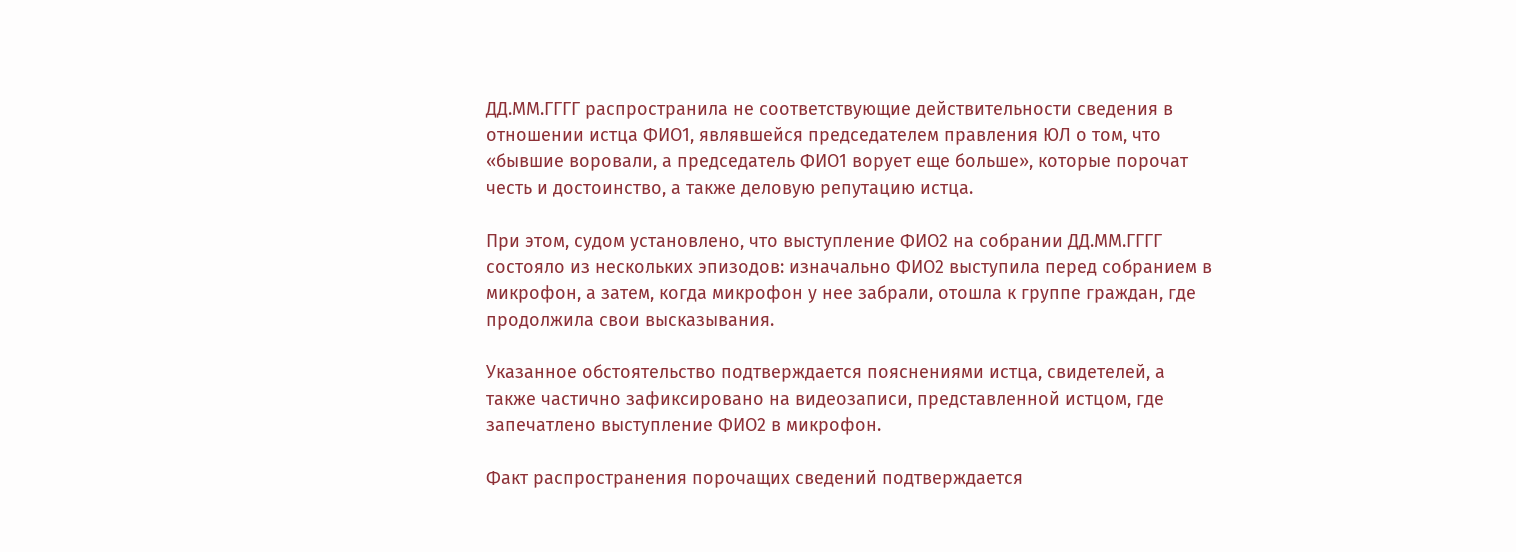ДД.ММ.ГГГГ распространила не соответствующие действительности сведения в отношении истца ФИО1, являвшейся председателем правления ЮЛ о том, что «бывшие воровали, а председатель ФИО1 ворует еще больше», которые порочат честь и достоинство, а также деловую репутацию истца.

При этом, судом установлено, что выступление ФИО2 на собрании ДД.ММ.ГГГГ состояло из нескольких эпизодов: изначально ФИО2 выступила перед собранием в микрофон, а затем, когда микрофон у нее забрали, отошла к группе граждан, где продолжила свои высказывания.

Указанное обстоятельство подтверждается пояснениями истца, свидетелей, а также частично зафиксировано на видеозаписи, представленной истцом, где запечатлено выступление ФИО2 в микрофон.

Факт распространения порочащих сведений подтверждается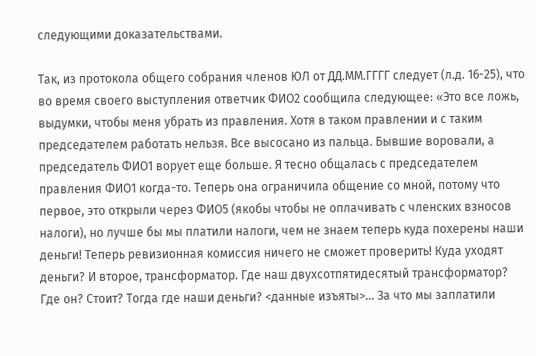следующими доказательствами.

Так, из протокола общего собрания членов ЮЛ от ДД.ММ.ГГГГ следует (л.д. 16-25), что во время своего выступления ответчик ФИО2 сообщила следующее: «Это все ложь, выдумки, чтобы меня убрать из правления. Хотя в таком правлении и с таким председателем работать нельзя. Все высосано из пальца. Бывшие воровали, а председатель ФИО1 ворует еще больше. Я тесно общалась с председателем правления ФИО1 когда-то. Теперь она ограничила общение со мной, потому что первое, это открыли через ФИО5 (якобы чтобы не оплачивать с членских взносов налоги), но лучше бы мы платили налоги, чем не знаем теперь куда похерены наши деньги! Теперь ревизионная комиссия ничего не сможет проверить! Куда уходят деньги? И второе, трансформатор. Где наш двухсотпятидесятый трансформатор? Где он? Стоит? Тогда где наши деньги? <данные изъяты>… За что мы заплатили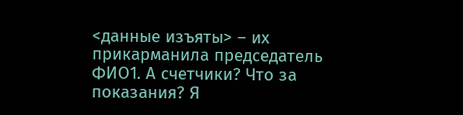<данные изъяты> – их прикарманила председатель ФИО1. А счетчики? Что за показания? Я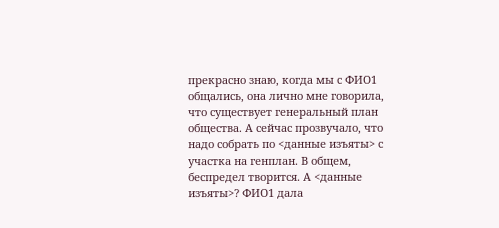прекрасно знаю, когда мы с ФИО1 общались, она лично мне говорила, что существует генеральный план общества. А сейчас прозвучало, что надо собрать по <данные изъяты> с участка на генплан. В общем, беспредел творится. А <данные изъяты>? ФИО1 дала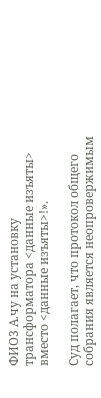ФИО3 А.чу на установку трансформатора <данные изъяты> вместо <данные изъяты>!».

Суд полагает, что протокол общего собрания является неопровержимым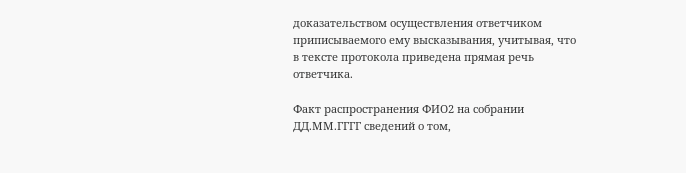доказательством осуществления ответчиком приписываемого ему высказывания, учитывая, что в тексте протокола приведена прямая речь ответчика.

Факт распространения ФИО2 на собрании ДД.ММ.ГГГГ сведений о том,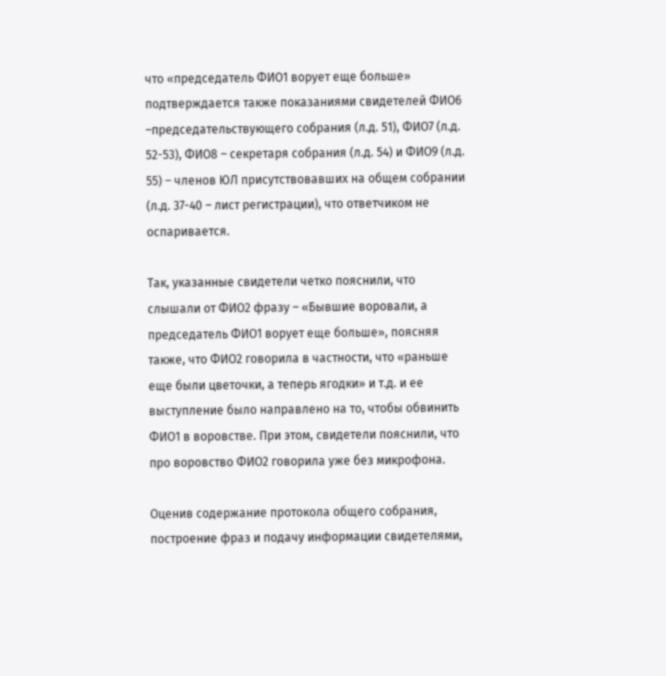что «председатель ФИО1 ворует еще больше» подтверждается также показаниями свидетелей ФИО6 –председательствующего собрания (л.д. 51), ФИО7 (л.д. 52-53), ФИО8 – секретаря собрания (л.д. 54) и ФИО9 (л.д. 55) – членов ЮЛ присутствовавших на общем собрании (л.д. 37-40 – лист регистрации), что ответчиком не оспаривается.

Так, указанные свидетели четко пояснили, что слышали от ФИО2 фразу – «Бывшие воровали, а председатель ФИО1 ворует еще больше», поясняя также, что ФИО2 говорила в частности, что «раньше еще были цветочки, а теперь ягодки» и т.д. и ее выступление было направлено на то, чтобы обвинить ФИО1 в воровстве. При этом, свидетели пояснили, что про воровство ФИО2 говорила уже без микрофона.

Оценив содержание протокола общего собрания, построение фраз и подачу информации свидетелями,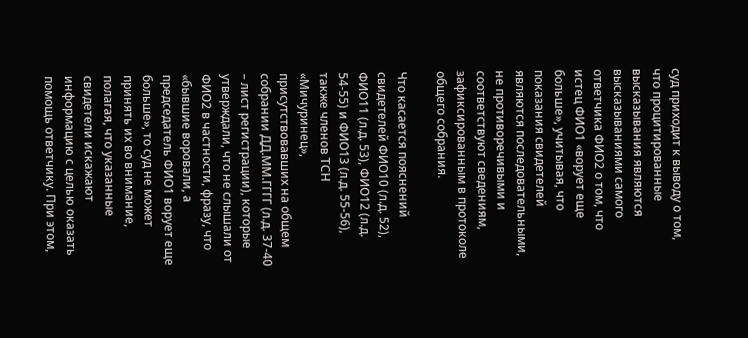суд приходит к выводу о том, что процитированные высказывания являются высказываниями самого ответчика ФИО2 о том, что истец ФИО1 «ворует еще больше», учитывая, что показания свидетелей являются последовательными, не противоречивыми и соответствуют сведениям, зафиксированным в протоколе общего собрания.

Что касается пояснений свидетелей ФИО10 (л.д. 52), ФИО11 (л.д. 53), ФИО12 (л.д. 54-55) и ФИО13 (л.д. 55-56), также членов ТСН «Мичуринец», присутствовавших на общем собрании ДД.ММ.ГГГГ (л.д. 37-40 – лист регистрации), которые утверждали, что не слышали от ФИО2 в частности, фразу, что «бывшие воровали, а председатель ФИО1 ворует еще больше», то суд не может принять их во внимание, полагая, что указанные свидетели искажают информацию с целью оказать помощь ответчику. При этом,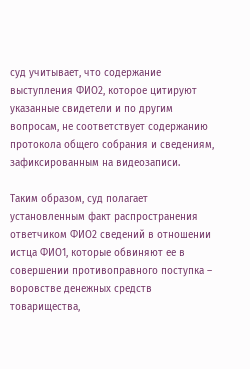суд учитывает, что содержание выступления ФИО2, которое цитируют указанные свидетели и по другим вопросам, не соответствует содержанию протокола общего собрания и сведениям, зафиксированным на видеозаписи.

Таким образом, суд полагает установленным факт распространения ответчиком ФИО2 сведений в отношении истца ФИО1, которые обвиняют ее в совершении противоправного поступка – воровстве денежных средств товарищества,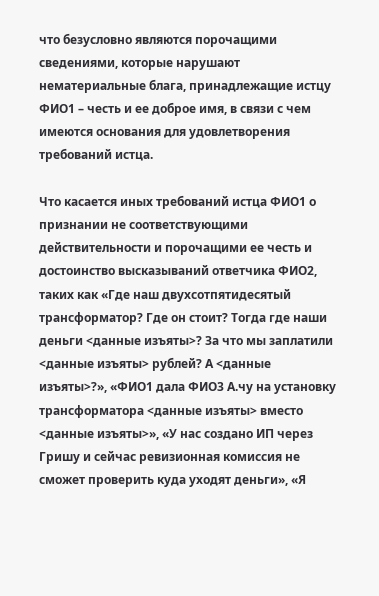что безусловно являются порочащими сведениями, которые нарушают нематериальные блага, принадлежащие истцу ФИО1 – честь и ее доброе имя, в связи с чем имеются основания для удовлетворения требований истца.

Что касается иных требований истца ФИО1 о признании не соответствующими действительности и порочащими ее честь и достоинство высказываний ответчика ФИО2, таких как «Где наш двухсотпятидесятый трансформатор? Где он стоит? Тогда где наши деньги <данные изъяты>? За что мы заплатили <данные изъяты> рублей? А <данные изъяты>?», «ФИО1 дала ФИО3 А.чу на установку трансформатора <данные изъяты> вместо <данные изъяты>», «У нас создано ИП через Гришу и сейчас ревизионная комиссия не сможет проверить куда уходят деньги», «Я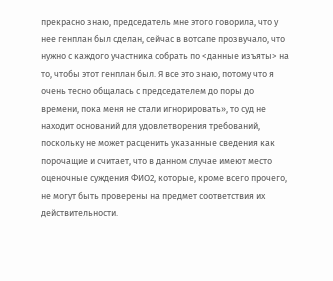прекрасно знаю, председатель мне этого говорила, что у нее генплан был сделан, сейчас в вотсапе прозвучало, что нужно с каждого участника собрать по <данные изъяты> на то, чтобы этот генплан был. Я все это знаю, потому что я очень тесно общалась с председателем до поры до времени, пока меня не стали игнорировать», то суд не находит оснований для удовлетворения требований, поскольку не может расценить указанные сведения как порочащие и считает, что в данном случае имеют место оценочные суждения ФИО2, которые, кроме всего прочего, не могут быть проверены на предмет соответствия их действительности.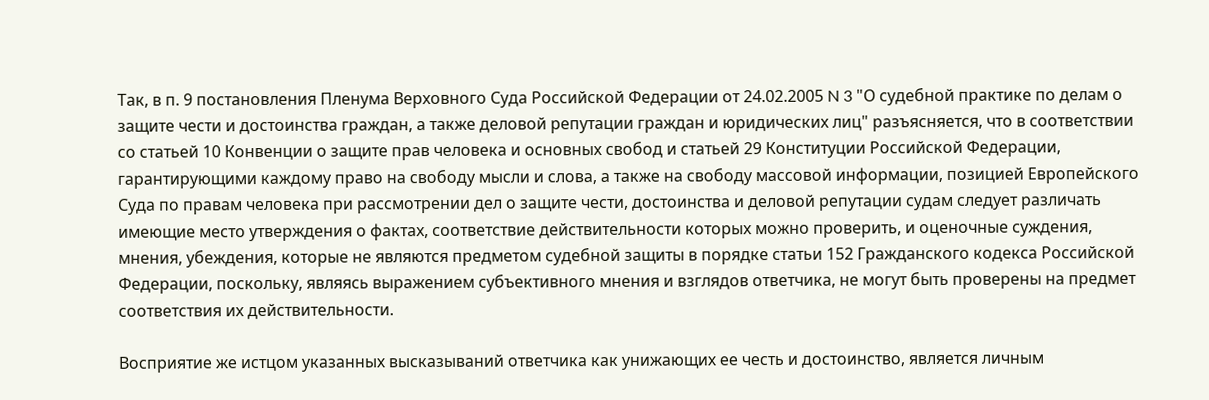Так, в п. 9 постановления Пленума Верховного Суда Российской Федерации от 24.02.2005 N 3 "О судебной практике по делам о защите чести и достоинства граждан, а также деловой репутации граждан и юридических лиц" разъясняется, что в соответствии со статьей 10 Конвенции о защите прав человека и основных свобод и статьей 29 Конституции Российской Федерации, гарантирующими каждому право на свободу мысли и слова, а также на свободу массовой информации, позицией Европейского Суда по правам человека при рассмотрении дел о защите чести, достоинства и деловой репутации судам следует различать имеющие место утверждения о фактах, соответствие действительности которых можно проверить, и оценочные суждения, мнения, убеждения, которые не являются предметом судебной защиты в порядке статьи 152 Гражданского кодекса Российской Федерации, поскольку, являясь выражением субъективного мнения и взглядов ответчика, не могут быть проверены на предмет соответствия их действительности.

Восприятие же истцом указанных высказываний ответчика как унижающих ее честь и достоинство, является личным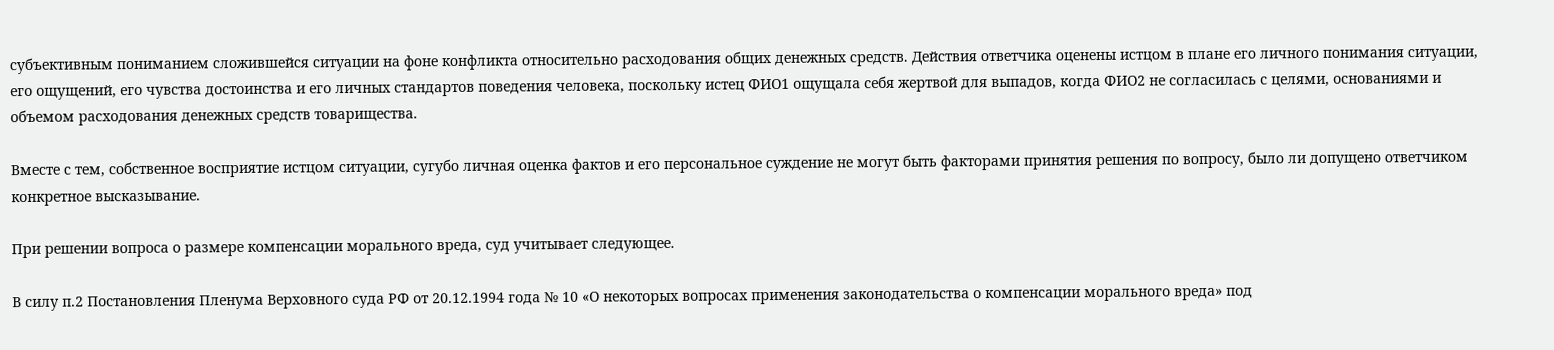субъективным пониманием сложившейся ситуации на фоне конфликта относительно расходования общих денежных средств. Действия ответчика оценены истцом в плане его личного понимания ситуации, его ощущений, его чувства достоинства и его личных стандартов поведения человека, поскольку истец ФИО1 ощущала себя жертвой для выпадов, когда ФИО2 не согласилась с целями, основаниями и объемом расходования денежных средств товарищества.

Вместе с тем, собственное восприятие истцом ситуации, сугубо личная оценка фактов и его персональное суждение не могут быть факторами принятия решения по вопросу, было ли допущено ответчиком конкретное высказывание.

При решении вопроса о размере компенсации морального вреда, суд учитывает следующее.

В силу п.2 Постановления Пленума Верховного суда РФ от 20.12.1994 года № 10 «О некоторых вопросах применения законодательства о компенсации морального вреда» под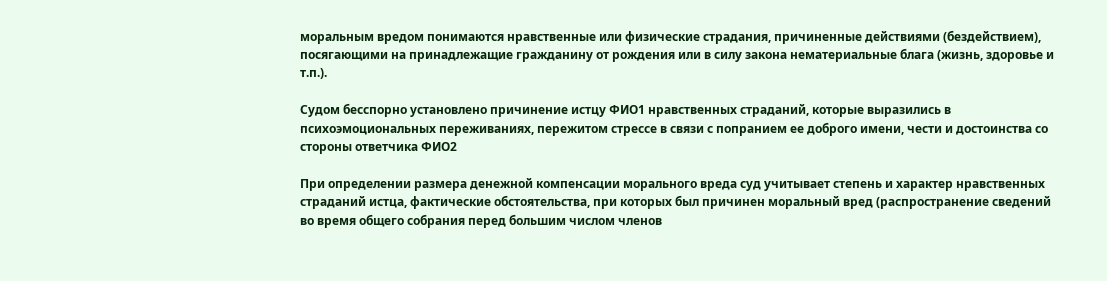моральным вредом понимаются нравственные или физические страдания, причиненные действиями (бездействием), посягающими на принадлежащие гражданину от рождения или в силу закона нематериальные блага (жизнь, здоровье и т.п.).

Судом бесспорно установлено причинение истцу ФИО1 нравственных страданий, которые выразились в психоэмоциональных переживаниях, пережитом стрессе в связи с попранием ее доброго имени, чести и достоинства со стороны ответчика ФИО2

При определении размера денежной компенсации морального вреда суд учитывает степень и характер нравственных страданий истца, фактические обстоятельства, при которых был причинен моральный вред (распространение сведений во время общего собрания перед большим числом членов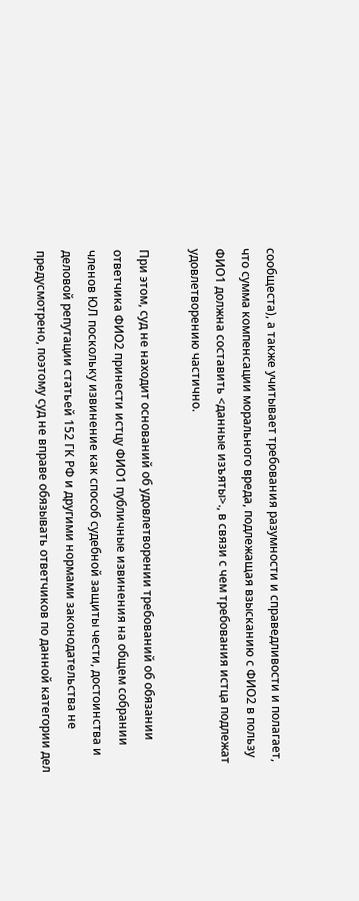сообщеста), а также учитывает требования разумности и справедливости и полагает, что сумма компенсации морального вреда, подлежащая взысканию с ФИО2 в пользу ФИО1 должна составить <данные изъяты>., в связи с чем требования истца подлежат удовлетворению частично.

При этом, суд не находит оснований об удовлетворении требований об обязании ответчика ФИО2 принести истцу ФИО1 публичные извинения на общем собрании членов ЮЛ поскольку извинение как способ судебной защиты чести, достоинства и деловой репутации статьей 152 ГК РФ и другими нормами законодательства не предусмотрено, поэтому суд не вправе обязывать ответчиков по данной категории дел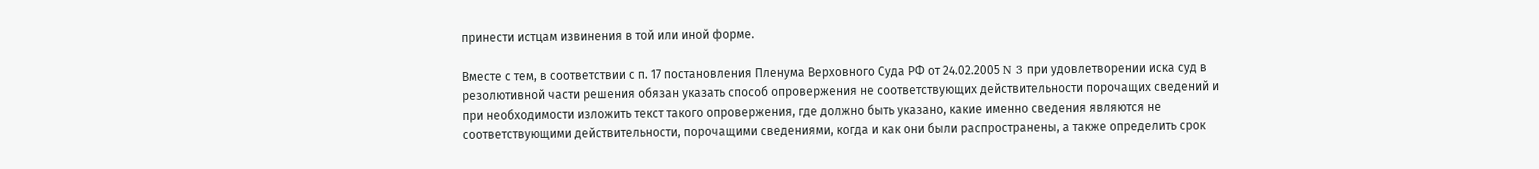принести истцам извинения в той или иной форме.

Вместе с тем, в соответствии с п. 17 постановления Пленума Верховного Суда РФ от 24.02.2005 N 3 при удовлетворении иска суд в резолютивной части решения обязан указать способ опровержения не соответствующих действительности порочащих сведений и при необходимости изложить текст такого опровержения, где должно быть указано, какие именно сведения являются не соответствующими действительности, порочащими сведениями, когда и как они были распространены, а также определить срок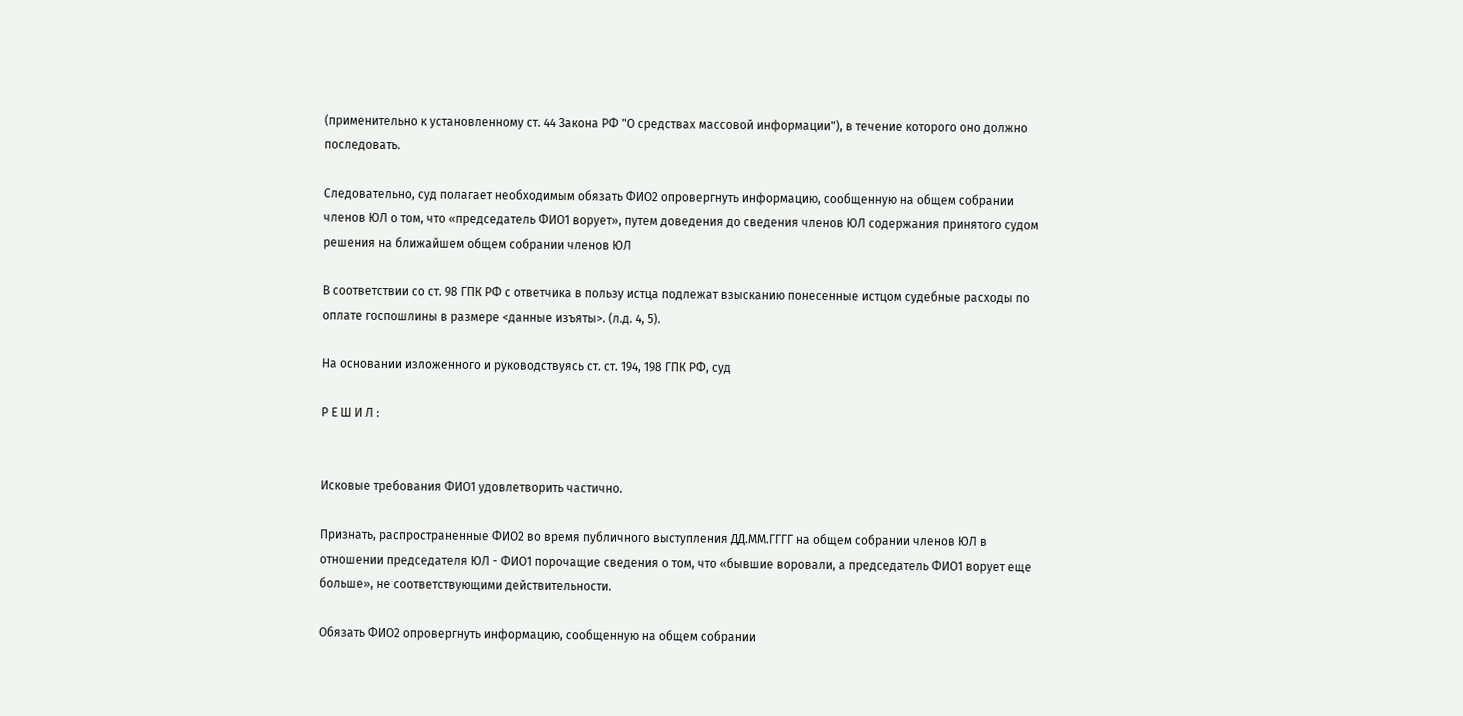(применительно к установленному ст. 44 Закона РФ "О средствах массовой информации"), в течение которого оно должно последовать.

Следовательно, суд полагает необходимым обязать ФИО2 опровергнуть информацию, сообщенную на общем собрании членов ЮЛ о том, что «председатель ФИО1 ворует», путем доведения до сведения членов ЮЛ содержания принятого судом решения на ближайшем общем собрании членов ЮЛ

В соответствии со ст. 98 ГПК РФ с ответчика в пользу истца подлежат взысканию понесенные истцом судебные расходы по оплате госпошлины в размере <данные изъяты>. (л.д. 4, 5).

На основании изложенного и руководствуясь ст. ст. 194, 198 ГПК РФ, суд

Р Е Ш И Л :


Исковые требования ФИО1 удовлетворить частично.

Признать, распространенные ФИО2 во время публичного выступления ДД.ММ.ГГГГ на общем собрании членов ЮЛ в отношении председателя ЮЛ - ФИО1 порочащие сведения о том, что «бывшие воровали, а председатель ФИО1 ворует еще больше», не соответствующими действительности.

Обязать ФИО2 опровергнуть информацию, сообщенную на общем собрании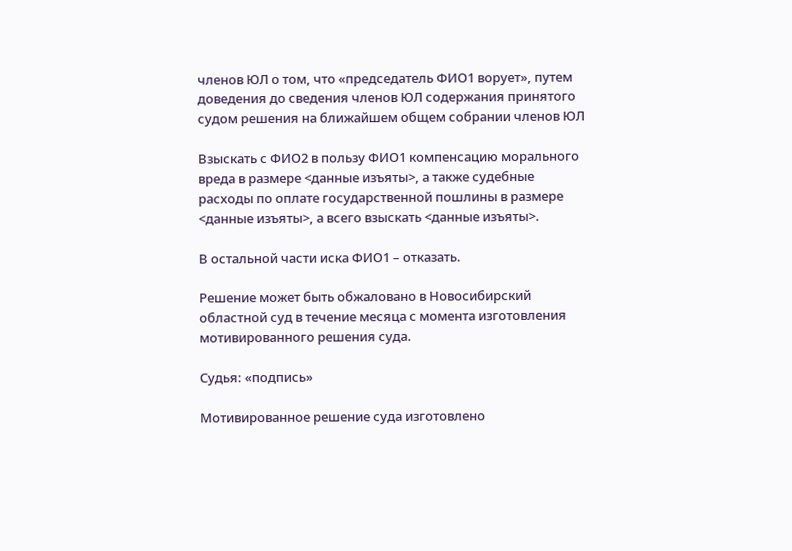членов ЮЛ о том, что «председатель ФИО1 ворует», путем доведения до сведения членов ЮЛ содержания принятого судом решения на ближайшем общем собрании членов ЮЛ

Взыскать с ФИО2 в пользу ФИО1 компенсацию морального вреда в размере <данные изъяты>, а также судебные расходы по оплате государственной пошлины в размере <данные изъяты>, а всего взыскать <данные изъяты>.

В остальной части иска ФИО1 – отказать.

Решение может быть обжаловано в Новосибирский областной суд в течение месяца с момента изготовления мотивированного решения суда.

Судья: «подпись»

Мотивированное решение суда изготовлено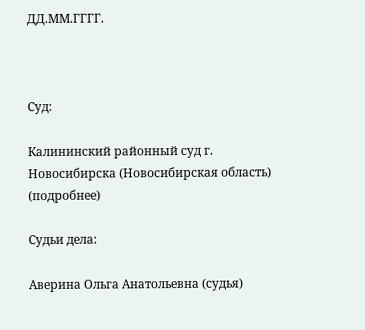ДД.ММ.ГГГГ.



Суд:

Калининский районный суд г. Новосибирска (Новосибирская область) (подробнее)

Судьи дела:

Аверина Ольга Анатольевна (судья)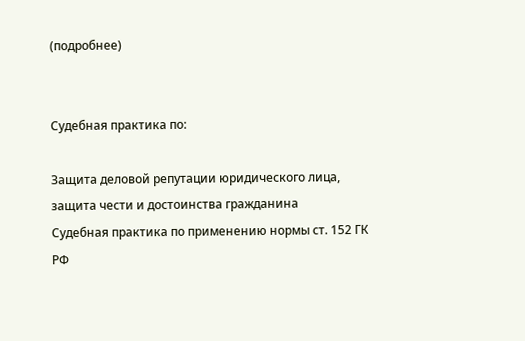(подробнее)


Судебная практика по:

Защита деловой репутации юридического лица, защита чести и достоинства гражданина
Судебная практика по применению нормы ст. 152 ГК РФ